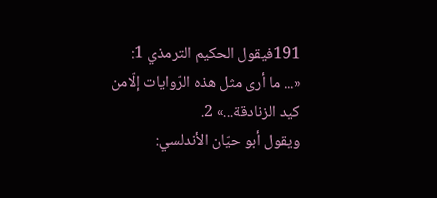191فيقول الحكيم الترمذي 1:
«... ما أرى مثل هذه الرّوايات إلّامن كيد الزنادقة...» 2.
ويقول أبو حيّان الأندلسي: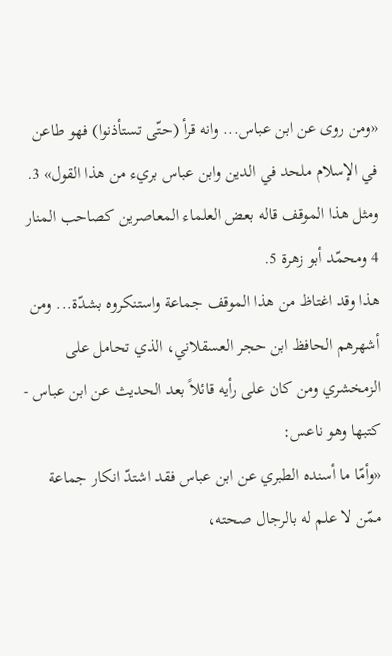«ومن روى عن ابن عباس... وانه قرأ (حتّى تستأذنوا) فهو طاعن في الإسلام ملحد في الدين وابن عباس بريء من هذا القول» 3.
ومثل هذا الموقف قاله بعض العلماء المعاصرين كصاحب المنار 4 ومحمّد أبو زهرة 5.
هذا وقد اغتاظ من هذا الموقف جماعة واستنكروه بشدّة... ومن أشهرهم الحافظ ابن حجر العسقلاني، الذي تحامل على الزمخشري ومن كان على رأيه قائلاً بعد الحديث عن ابن عباس - كتبها وهو ناعس:
«وأمّا ما أسنده الطبري عن ابن عباس فقد اشتدّ انكار جماعة ممّن لا علم له بالرجال صحته،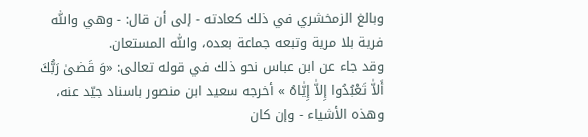وبالغ الزمخشري في ذلك كعادته - إلى أن قال: - وهي واللّٰه فرية بلا مرية وتبعه جماعة بعده، واللّٰه المستعان.
وقد جاء عن ابن عباس نحو ذلك في قوله تعالى: «وَ قَضىٰ رَبُّكَ أَلاّٰ تَعْبُدُوا إِلاّٰ إِيّٰاهُ » أخرجه سعيد ابن منصور باسناد جيّد عنه، وهذه الأشياء - وإن كان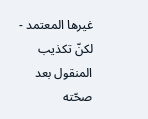غيرها المعتمد - لكنّ تكذيب المنقول بعد صحّته